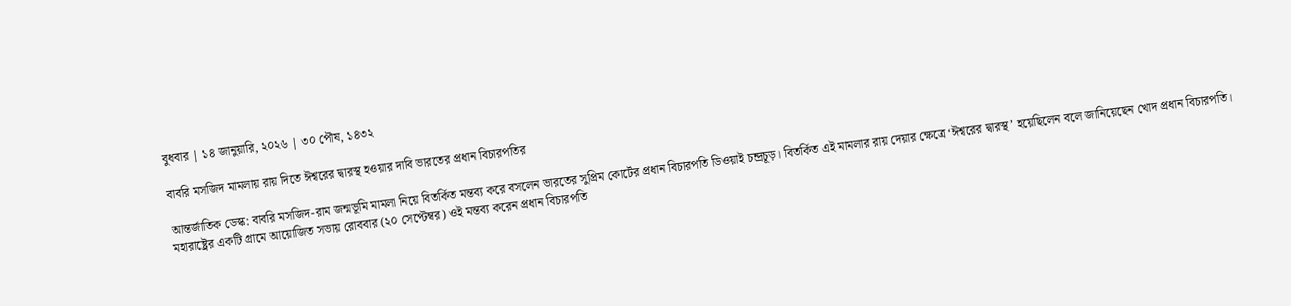বুধবার | ১৪ জানুয়ারি, ২০২৬ | ৩০ পৌষ, ১৪৩২

বাবরি মসজিদ মামলায় রায় দিতে ঈশ্বরের দ্বারস্থ হওয়ার দাবি ভারতের প্রধান বিচারপতির

আন্তর্জাতিক ডেস্ক: বাবরি মসজিদ-রাম জন্মভূমি মামলা নিয়ে বিতর্কিত মন্তব্য করে বসলেন ভারতের সুপ্রিম কোর্টের প্রধান বিচারপতি ডিওয়াই চন্দ্রচূড়। বিতর্কিত এই মামলার রায় দেয়ার ক্ষেত্রে ‘ঈশ্বরের দ্বারস্থ’ হয়েছিলেন বলে জানিয়েছেন খোদ প্রধান বিচারপতি। মহারাষ্ট্রের একটি গ্রামে আয়োজিত সভায় রোববার (২০ সেপ্টেম্বর) ওই মন্তব্য করেন প্রধান বিচারপতি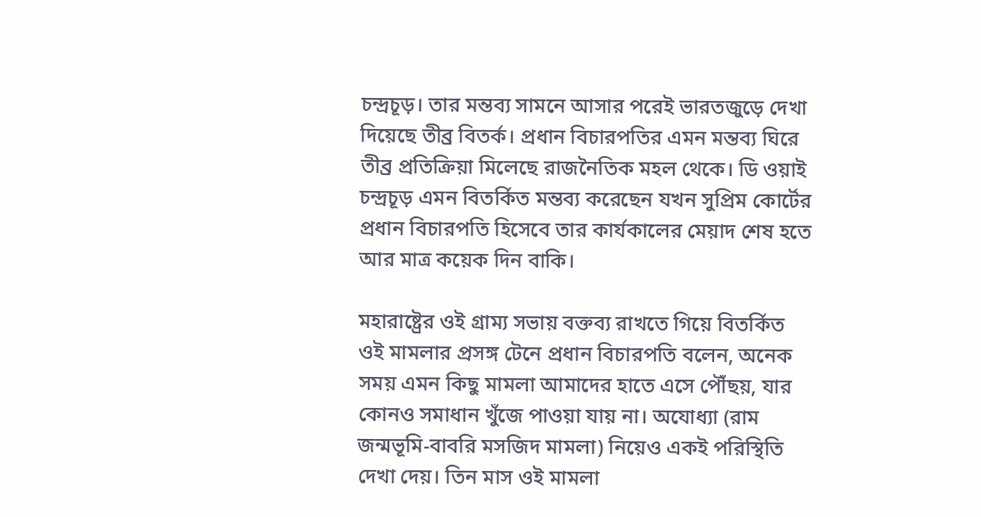চন্দ্রচূড়। তার মন্তব্য সামনে আসার পরেই ভারতজুড়ে দেখা দিয়েছে তীব্র বিতর্ক। প্রধান বিচারপতির এমন মন্তব্য ঘিরে তীব্র প্রতিক্রিয়া মিলেছে রাজনৈতিক মহল থেকে। ডি ওয়াই চন্দ্রচূড় এমন বিতর্কিত মন্তব্য করেছেন যখন সুপ্রিম কোর্টের প্রধান বিচারপতি হিসেবে তার কার্যকালের মেয়াদ শেষ হতে আর মাত্র কয়েক দিন বাকি।

মহারাষ্ট্রের ওই গ্রাম্য সভায় বক্তব্য রাখতে গিয়ে বিতর্কিত ওই মামলার প্রসঙ্গ টেনে প্রধান বিচারপতি বলেন, অনেক সময় এমন কিছু মামলা আমাদের হাতে এসে পৌঁছয়, যার কোনও সমাধান খুঁজে পাওয়া যায় না। অযোধ্যা (রাম জন্মভূমি-বাবরি মসজিদ মামলা) নিয়েও একই পরিস্থিতি দেখা দেয়। তিন মাস ওই মামলা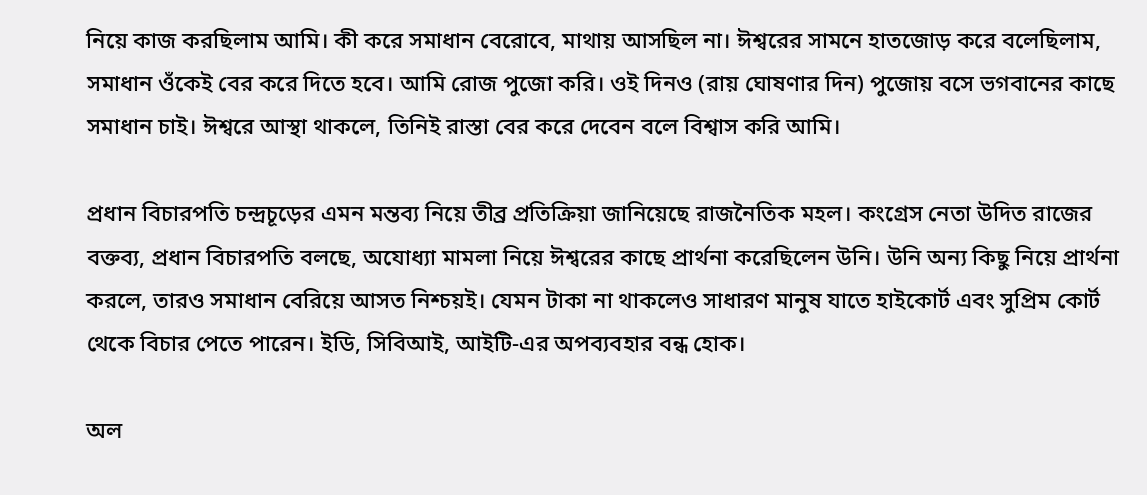নিয়ে কাজ করছিলাম আমি। কী করে সমাধান বেরোবে, মাথায় আসছিল না। ঈশ্বরের সামনে হাতজোড় করে বলেছিলাম, সমাধান ওঁকেই বের করে দিতে হবে। আমি রোজ পুজো করি। ওই দিনও (রায় ঘোষণার দিন) পুজোয় বসে ভগবানের কাছে সমাধান চাই। ঈশ্বরে আস্থা থাকলে, তিনিই রাস্তা বের করে দেবেন বলে বিশ্বাস করি আমি।

প্রধান বিচারপতি চন্দ্রচূড়ের এমন মন্তব্য নিয়ে তীব্র প্রতিক্রিয়া জানিয়েছে রাজনৈতিক মহল। কংগ্রেস নেতা উদিত রাজের বক্তব্য, প্রধান বিচারপতি বলছে, অযোধ্যা মামলা নিয়ে ঈশ্বরের কাছে প্রার্থনা করেছিলেন উনি। উনি অন্য কিছু নিয়ে প্রার্থনা করলে, তারও সমাধান বেরিয়ে আসত নিশ্চয়ই। যেমন টাকা না থাকলেও সাধারণ মানুষ যাতে হাইকোর্ট এবং সুপ্রিম কোর্ট থেকে বিচার পেতে পারেন। ইডি, সিবিআই, আইটি-এর অপব্যবহার বন্ধ হোক।

অল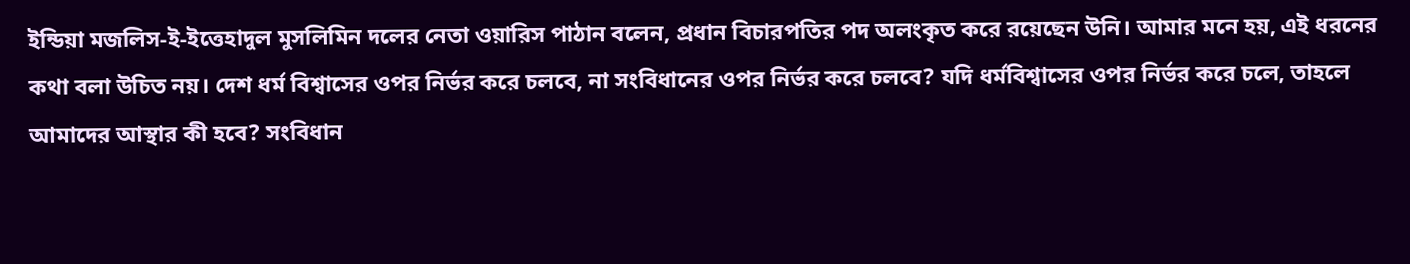ইন্ডিয়া মজলিস-ই-ইত্তেহাদুল মুসলিমিন দলের নেতা ওয়ারিস পাঠান বলেন, প্রধান বিচারপতির পদ অলংকৃত করে রয়েছেন উনি। আমার মনে হয়, এই ধরনের কথা বলা উচিত নয়। দেশ ধর্ম বিশ্বাসের ওপর নির্ভর করে চলবে, না সংবিধানের ওপর নির্ভর করে চলবে? যদি ধর্মবিশ্বাসের ওপর নির্ভর করে চলে, তাহলে আমাদের আস্থার কী হবে? সংবিধান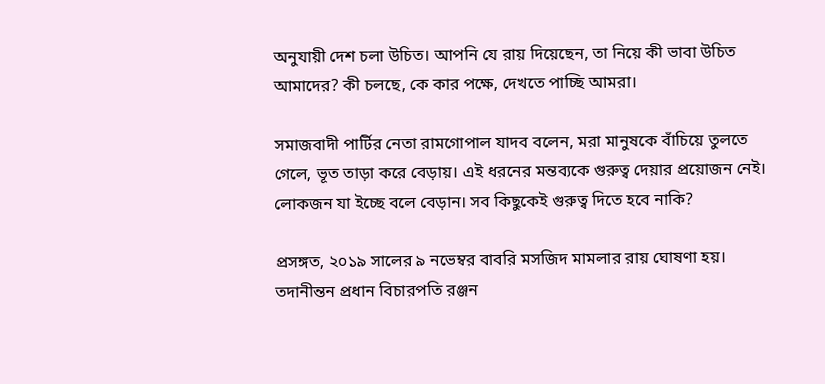অনুযায়ী দেশ চলা উচিত। আপনি যে রায় দিয়েছেন, তা নিয়ে কী ভাবা উচিত আমাদের? কী চলছে, কে কার পক্ষে, দেখতে পাচ্ছি আমরা।

সমাজবাদী পার্টির নেতা রামগোপাল যাদব বলেন, মরা মানুষকে বাঁচিয়ে তুলতে গেলে, ভূত তাড়া করে বেড়ায়। এই ধরনের মন্তব্যকে গুরুত্ব দেয়ার প্রয়োজন নেই। লোকজন যা ইচ্ছে বলে বেড়ান। সব কিছুকেই গুরুত্ব দিতে হবে নাকি?

প্রসঙ্গত, ২০১৯ সালের ৯ নভেম্বর বাবরি মসজিদ মামলার রায় ঘোষণা হয়। তদানীন্তন প্রধান বিচারপতি রঞ্জন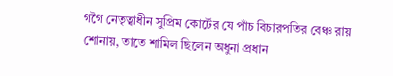গগৈ নেতৃত্বাধীন সুপ্রিম কোর্টের যে পাঁচ বিচারপতির বেঞ্চ রায় শোনায়, তাতে শামিল ছিলেন অধুনা প্রধান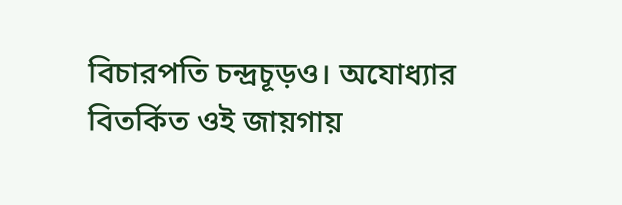বিচারপতি চন্দ্রচূড়ও। অযোধ্যার বিতর্কিত ওই জায়গায়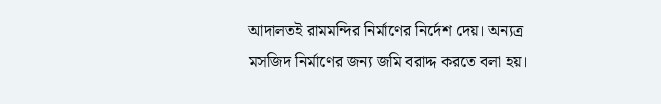আদালতই রামমন্দির নির্মাণের নির্দেশ দেয়। অন্যত্র মসজিদ নির্মাণের জন্য জমি বরাদ্দ করতে বলা হয়।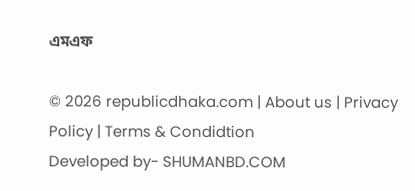এমএফ

© 2026 republicdhaka.com | About us | Privacy Policy | Terms & Condidtion
Developed by- SHUMANBD.COM